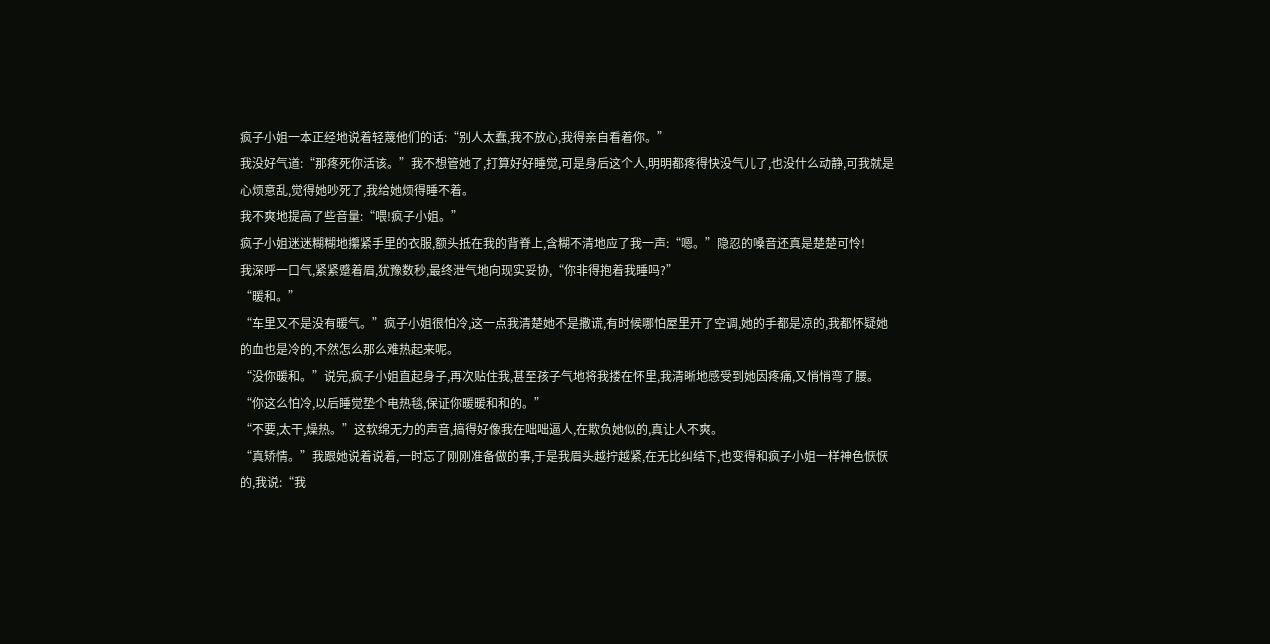疯子小姐一本正经地说着轻蔑他们的话:“别人太蠢,我不放心,我得亲自看着你。”
我没好气道:“那疼死你活该。”我不想管她了,打算好好睡觉,可是身后这个人,明明都疼得快没气儿了,也没什么动静,可我就是心烦意乱,觉得她吵死了,我给她烦得睡不着。
我不爽地提高了些音量:“喂!疯子小姐。”
疯子小姐迷迷糊糊地攥紧手里的衣服,额头抵在我的背脊上,含糊不清地应了我一声:“嗯。”隐忍的嗓音还真是楚楚可怜!
我深呼一口气,紧紧蹙着眉,犹豫数秒,最终泄气地向现实妥协,“你非得抱着我睡吗?”
“暖和。”
“车里又不是没有暖气。”疯子小姐很怕冷,这一点我清楚她不是撒谎,有时候哪怕屋里开了空调,她的手都是凉的,我都怀疑她的血也是冷的,不然怎么那么难热起来呢。
“没你暖和。”说完,疯子小姐直起身子,再次贴住我,甚至孩子气地将我搂在怀里,我清晰地感受到她因疼痛,又悄悄弯了腰。
“你这么怕冷,以后睡觉垫个电热毯,保证你暖暖和和的。”
“不要,太干,燥热。”这软绵无力的声音,搞得好像我在咄咄逼人,在欺负她似的,真让人不爽。
“真矫情。”我跟她说着说着,一时忘了刚刚准备做的事,于是我眉头越拧越紧,在无比纠结下,也变得和疯子小姐一样神色恹恹的,我说:“我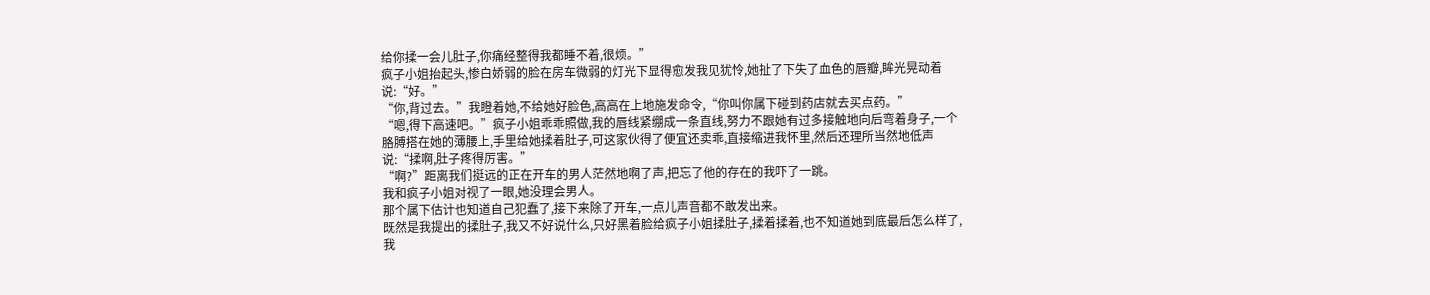给你揉一会儿肚子,你痛经整得我都睡不着,很烦。”
疯子小姐抬起头,惨白娇弱的脸在房车微弱的灯光下显得愈发我见犹怜,她扯了下失了血色的唇瓣,眸光晃动着说:“好。”
“你,背过去。”我瞪着她,不给她好脸色,高高在上地施发命令,“你叫你属下碰到药店就去买点药。”
“嗯,得下高速吧。”疯子小姐乖乖照做,我的唇线紧绷成一条直线,努力不跟她有过多接触地向后弯着身子,一个胳膊搭在她的薄腰上,手里给她揉着肚子,可这家伙得了便宜还卖乖,直接缩进我怀里,然后还理所当然地低声说:“揉啊,肚子疼得厉害。”
“啊?”距离我们挺远的正在开车的男人茫然地啊了声,把忘了他的存在的我吓了一跳。
我和疯子小姐对视了一眼,她没理会男人。
那个属下估计也知道自己犯蠢了,接下来除了开车,一点儿声音都不敢发出来。
既然是我提出的揉肚子,我又不好说什么,只好黑着脸给疯子小姐揉肚子,揉着揉着,也不知道她到底最后怎么样了,我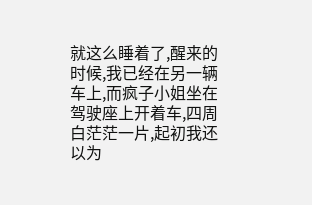就这么睡着了,醒来的时候,我已经在另一辆车上,而疯子小姐坐在驾驶座上开着车,四周白茫茫一片,起初我还以为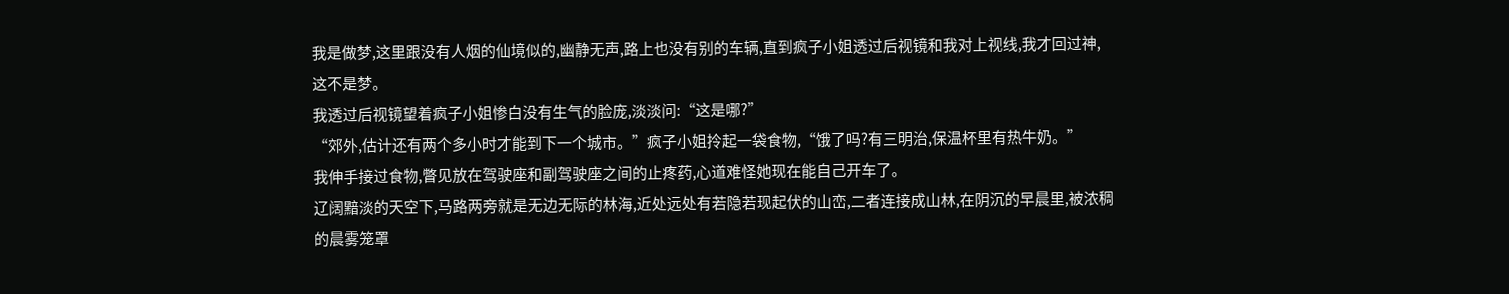我是做梦,这里跟没有人烟的仙境似的,幽静无声,路上也没有别的车辆,直到疯子小姐透过后视镜和我对上视线,我才回过神,这不是梦。
我透过后视镜望着疯子小姐惨白没有生气的脸庞,淡淡问:“这是哪?”
“郊外,估计还有两个多小时才能到下一个城市。”疯子小姐拎起一袋食物,“饿了吗?有三明治,保温杯里有热牛奶。”
我伸手接过食物,瞥见放在驾驶座和副驾驶座之间的止疼药,心道难怪她现在能自己开车了。
辽阔黯淡的天空下,马路两旁就是无边无际的林海,近处远处有若隐若现起伏的山峦,二者连接成山林,在阴沉的早晨里,被浓稠的晨雾笼罩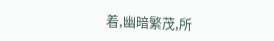着,幽暗繁茂,所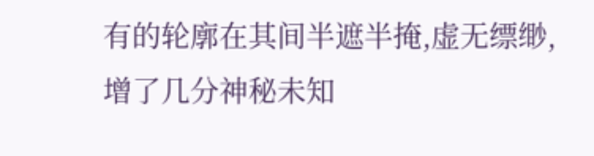有的轮廓在其间半遮半掩,虚无缥缈,增了几分神秘未知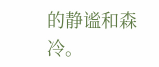的静谧和森冷。